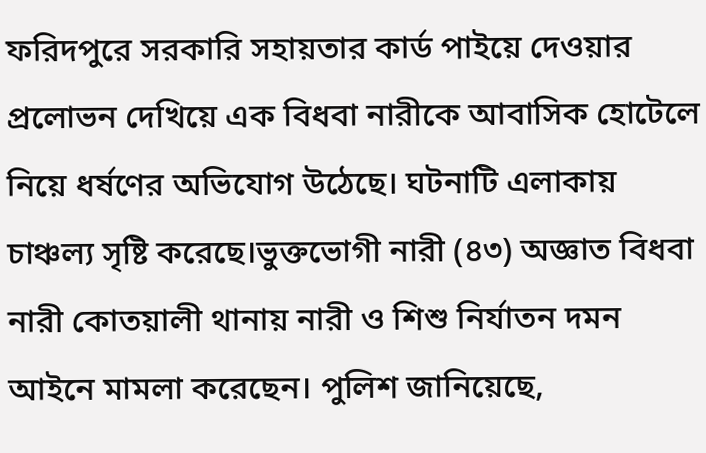ফরিদপুরে সরকারি সহায়তার কার্ড পাইয়ে দেওয়ার প্রলোভন দেখিয়ে এক বিধবা নারীকে আবাসিক হোটেলে নিয়ে ধর্ষণের অভিযোগ উঠেছে। ঘটনাটি এলাকায় চাঞ্চল্য সৃষ্টি করেছে।ভুক্তভোগী নারী (৪৩) অজ্ঞাত বিধবা নারী কোতয়ালী থানায় নারী ও শিশু নির্যাতন দমন আইনে মামলা করেছেন। পুলিশ জানিয়েছে,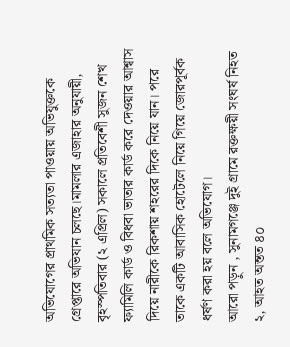অভিযোগের প্রাথমিক সত্যতা পাওয়ায় অভিযুক্তকে গ্রেপ্তারে অভিযান চলছে।মামলার এজাহার অনুযায়ী, বৃহস্পতিবার (২ এপ্রিল) সকালে প্রতিবেশী সুজন শেখ ফ্যামিলি কার্ড ও বিধবা ভাতার কার্ড করে দেওয়ার আশ্বাস দিয়ে নারীকে রিকশায় শহরের দিকে নিয়ে যান। পরে তাকে একটি আবাসিক হোটেলে নিয়ে গিয়ে জোরপূর্বক ধর্ষণ করা হয় বলে অভিযোগ।
আরো পড়ুন , সুনামগঞ্জে দুই গ্রামে রক্তক্ষয়ী সংঘর্ষ নিহত ২, আহত অন্তত ৪০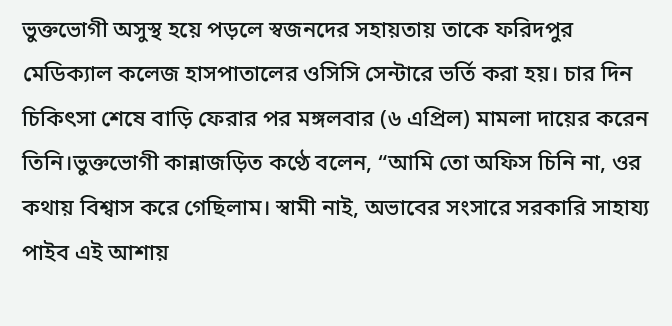ভুক্তভোগী অসুস্থ হয়ে পড়লে স্বজনদের সহায়তায় তাকে ফরিদপুর মেডিক্যাল কলেজ হাসপাতালের ওসিসি সেন্টারে ভর্তি করা হয়। চার দিন চিকিৎসা শেষে বাড়ি ফেরার পর মঙ্গলবার (৬ এপ্রিল) মামলা দায়ের করেন তিনি।ভুক্তভোগী কান্নাজড়িত কণ্ঠে বলেন, “আমি তো অফিস চিনি না, ওর কথায় বিশ্বাস করে গেছিলাম। স্বামী নাই, অভাবের সংসারে সরকারি সাহায্য পাইব এই আশায়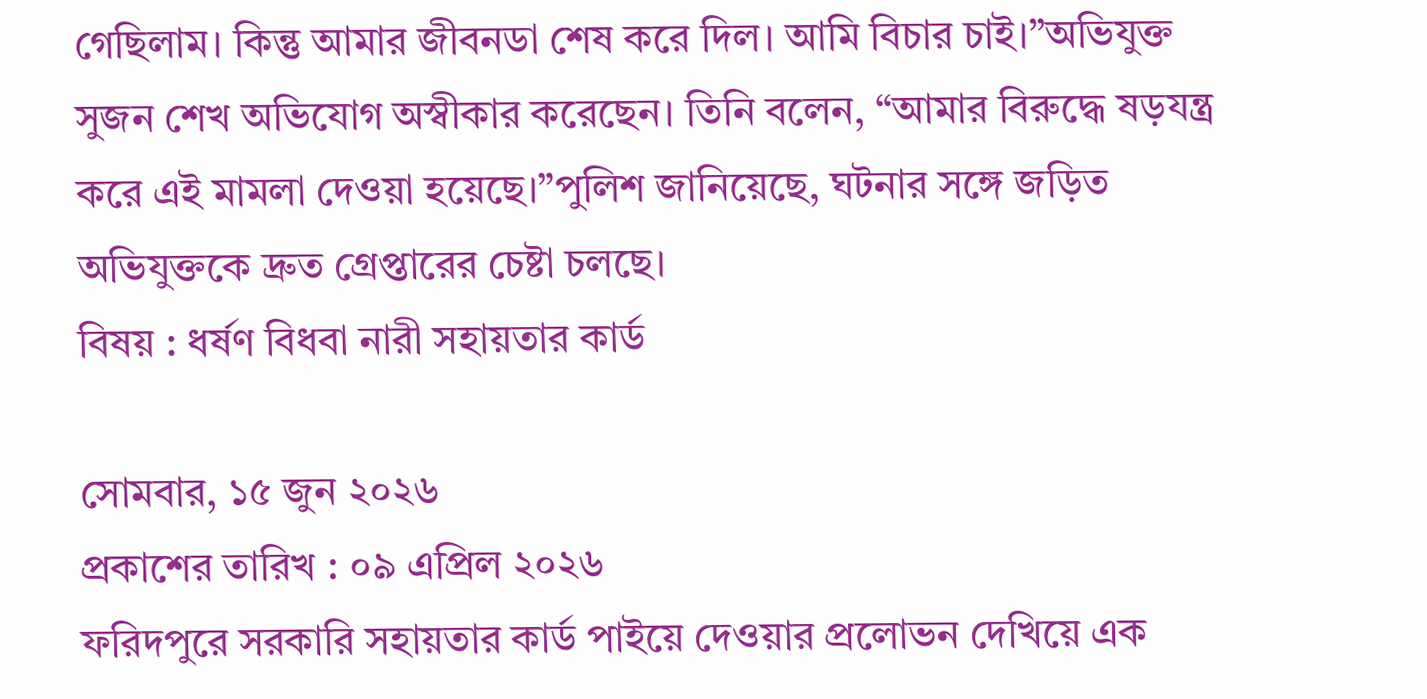গেছিলাম। কিন্তু আমার জীবনডা শেষ করে দিল। আমি বিচার চাই।”অভিযুক্ত সুজন শেখ অভিযোগ অস্বীকার করেছেন। তিনি বলেন, “আমার বিরুদ্ধে ষড়যন্ত্র করে এই মামলা দেওয়া হয়েছে।”পুলিশ জানিয়েছে, ঘটনার সঙ্গে জড়িত অভিযুক্তকে দ্রুত গ্রেপ্তারের চেষ্টা চলছে।
বিষয় : ধর্ষণ বিধবা নারী সহায়তার কার্ড

সোমবার, ১৫ জুন ২০২৬
প্রকাশের তারিখ : ০৯ এপ্রিল ২০২৬
ফরিদপুরে সরকারি সহায়তার কার্ড পাইয়ে দেওয়ার প্রলোভন দেখিয়ে এক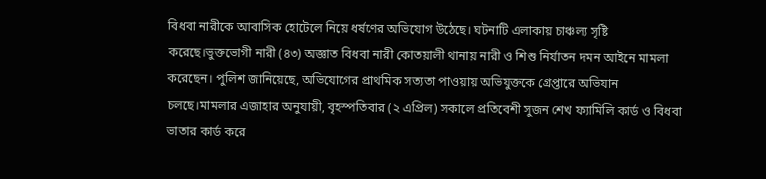বিধবা নারীকে আবাসিক হোটেলে নিয়ে ধর্ষণের অভিযোগ উঠেছে। ঘটনাটি এলাকায় চাঞ্চল্য সৃষ্টি করেছে।ভুক্তভোগী নারী (৪৩) অজ্ঞাত বিধবা নারী কোতয়ালী থানায় নারী ও শিশু নির্যাতন দমন আইনে মামলা করেছেন। পুলিশ জানিয়েছে, অভিযোগের প্রাথমিক সত্যতা পাওয়ায় অভিযুক্তকে গ্রেপ্তারে অভিযান চলছে।মামলার এজাহার অনুযায়ী, বৃহস্পতিবার (২ এপ্রিল) সকালে প্রতিবেশী সুজন শেখ ফ্যামিলি কার্ড ও বিধবা ভাতার কার্ড করে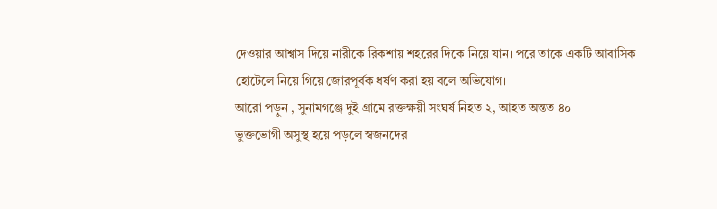দেওয়ার আশ্বাস দিয়ে নারীকে রিকশায় শহরের দিকে নিয়ে যান। পরে তাকে একটি আবাসিক হোটেলে নিয়ে গিয়ে জোরপূর্বক ধর্ষণ করা হয় বলে অভিযোগ।
আরো পড়ুন , সুনামগঞ্জে দুই গ্রামে রক্তক্ষয়ী সংঘর্ষ নিহত ২, আহত অন্তত ৪০
ভুক্তভোগী অসুস্থ হয়ে পড়লে স্বজনদের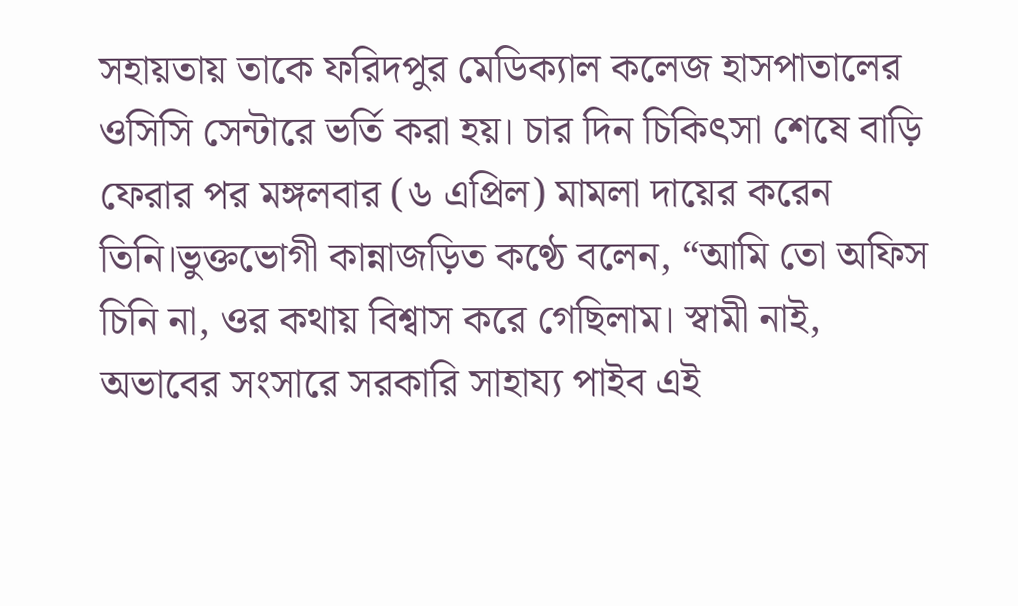সহায়তায় তাকে ফরিদপুর মেডিক্যাল কলেজ হাসপাতালের ওসিসি সেন্টারে ভর্তি করা হয়। চার দিন চিকিৎসা শেষে বাড়ি ফেরার পর মঙ্গলবার (৬ এপ্রিল) মামলা দায়ের করেন তিনি।ভুক্তভোগী কান্নাজড়িত কণ্ঠে বলেন, “আমি তো অফিস চিনি না, ওর কথায় বিশ্বাস করে গেছিলাম। স্বামী নাই, অভাবের সংসারে সরকারি সাহায্য পাইব এই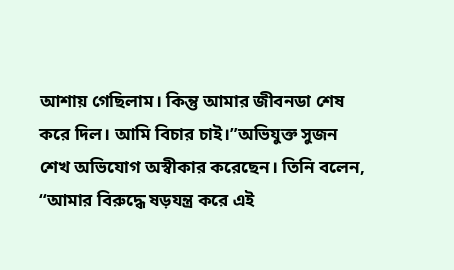আশায় গেছিলাম। কিন্তু আমার জীবনডা শেষ করে দিল। আমি বিচার চাই।”অভিযুক্ত সুজন শেখ অভিযোগ অস্বীকার করেছেন। তিনি বলেন, “আমার বিরুদ্ধে ষড়যন্ত্র করে এই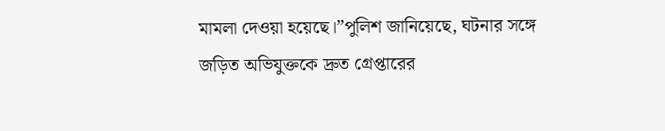মামলা দেওয়া হয়েছে।”পুলিশ জানিয়েছে, ঘটনার সঙ্গে জড়িত অভিযুক্তকে দ্রুত গ্রেপ্তারের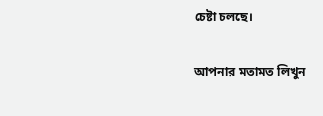চেষ্টা চলছে।

আপনার মতামত লিখুন